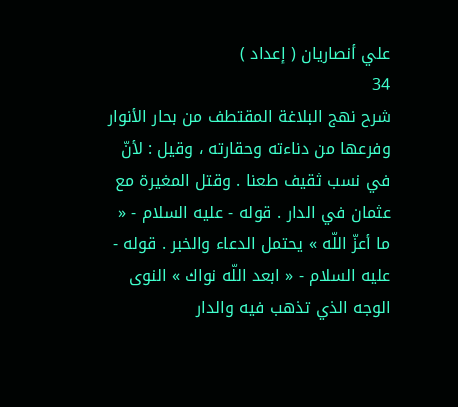علي أنصاريان ( إعداد )
34
شرح نهج البلاغة المقتطف من بحار الأنوار
وفرعها من دناءته وحقارته ، وقيل : لأنّ في نسب ثقيف طعنا . وقتل المغيرة مع عثمان في الدار . قوله - عليه السلام - « ما أعزّ اللّه » يحتمل الدعاء والخبر . قوله - عليه السلام - « ابعد اللّه نواك » النوى الوجه الذي تذهب فيه والدار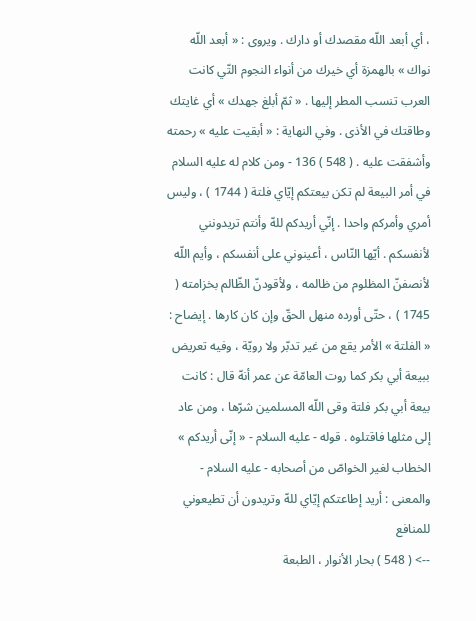، أي أبعد اللّه مقصدك أو دارك . ويروى : « أبعد اللّه نواك » بالهمزة أي خيرك من أنواء النجوم التّي كانت العرب تنسب المطر إليها . « ثمّ أبلغ جهدك » أي غايتك وطاقتك في الأذى . وفي النهاية : « أبقيت عليه » رحمته وأشفقت عليه . ( 548 ) 136 - ومن كلام له عليه السلام في أمر البيعة لم تكن بيعتكم إيّاي فلتة ( 1744 ) ، وليس أمري وأمركم واحدا . إنّي أريدكم للهّ وأنتم تريدونني لأنفسكم . أيّها النّاس ، أعينوني على أنفسكم ، وأيم اللّه لأنصفنّ المظلوم من ظالمه ، ولأقودنّ الظّالم بخزامته ( 1745 ) ، حتّى أورده منهل الحقّ وإن كان كارها . إيضاح : « الفلتة » الأمر يقع من غير تدبّر ولا رويّة ، وفيه تعريض ببيعة أبي بكر كما روت العامّة عن عمر أنهّ قال : كانت بيعة أبي بكر فلتة وقى اللّه المسلمين شرّها ، ومن عاد إلى مثلها فاقتلوه . قوله - عليه السلام - « إنّى أريدكم » الخطاب لغير الخواصّ من أصحابه - عليه السلام - والمعنى : أريد إطاعتكم إيّاي للهّ وتريدون أن تطيعوني للمنافع
--> ( 548 ) بحار الأنوار ، الطبعة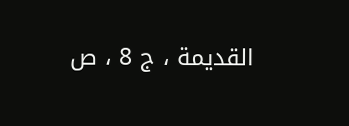القديمة ، ج 8 ، ص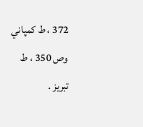372 ، ط كمپاني وص 350 ، ط تبريز .